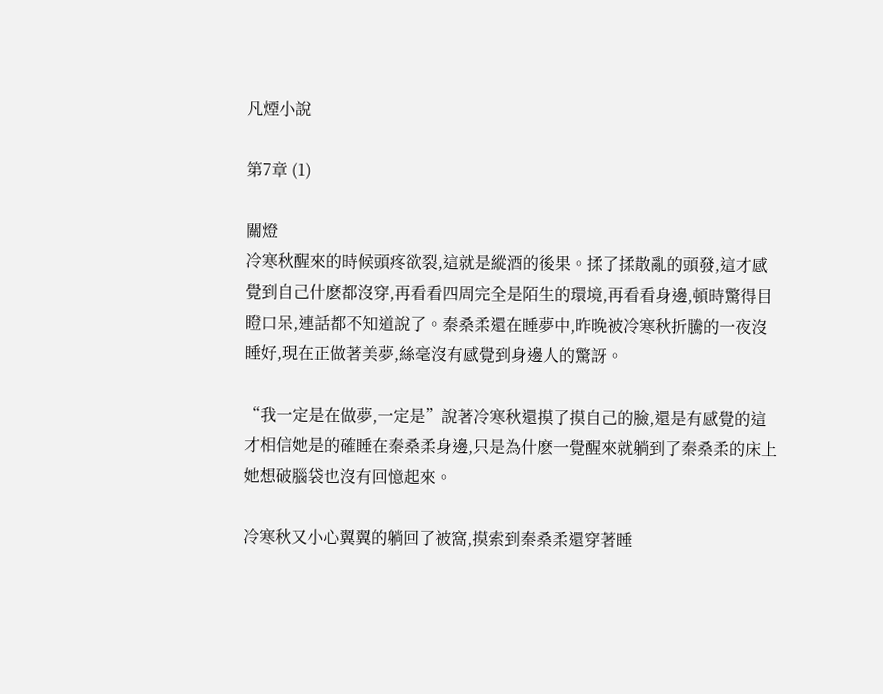凡煙小說

第7章 (1)

關燈
冷寒秋醒來的時候頭疼欲裂,這就是縱酒的後果。揉了揉散亂的頭發,這才感覺到自己什麽都沒穿,再看看四周完全是陌生的環境,再看看身邊,頓時驚得目瞪口呆,連話都不知道說了。秦桑柔還在睡夢中,昨晚被冷寒秋折騰的一夜沒睡好,現在正做著美夢,絲毫沒有感覺到身邊人的驚訝。

“我一定是在做夢,一定是”說著冷寒秋還摸了摸自己的臉,還是有感覺的這才相信她是的確睡在秦桑柔身邊,只是為什麽一覺醒來就躺到了秦桑柔的床上她想破腦袋也沒有回憶起來。

冷寒秋又小心翼翼的躺回了被窩,摸索到秦桑柔還穿著睡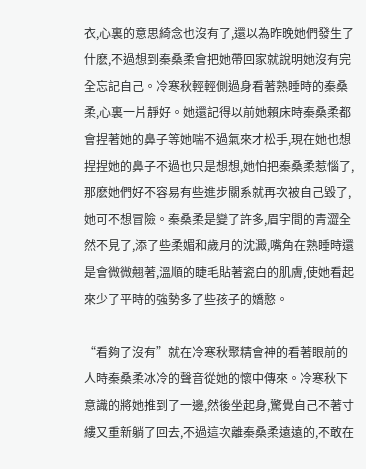衣,心裏的意思綺念也沒有了,還以為昨晚她們發生了什麽,不過想到秦桑柔會把她帶回家就說明她沒有完全忘記自己。冷寒秋輕輕側過身看著熟睡時的秦桑柔,心裏一片靜好。她還記得以前她賴床時秦桑柔都會捏著她的鼻子等她喘不過氣來才松手,現在她也想捏捏她的鼻子不過也只是想想,她怕把秦桑柔惹惱了,那麽她們好不容易有些進步關系就再次被自己毀了,她可不想冒險。秦桑柔是變了許多,眉宇間的青澀全然不見了,添了些柔媚和歲月的沈澱,嘴角在熟睡時還是會微微翹著,溫順的睫毛貼著瓷白的肌膚,使她看起來少了平時的強勢多了些孩子的嬌憨。

“看夠了沒有”就在冷寒秋聚精會神的看著眼前的人時秦桑柔冰冷的聲音從她的懷中傳來。冷寒秋下意識的將她推到了一邊,然後坐起身,驚覺自己不著寸縷又重新躺了回去,不過這次離秦桑柔遠遠的,不敢在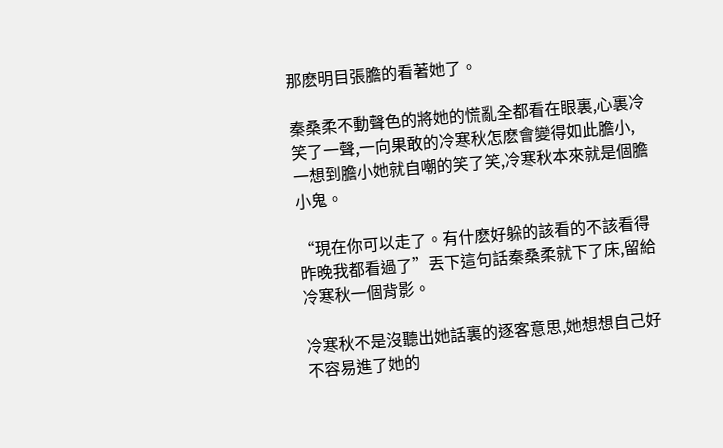那麽明目張膽的看著她了。

秦桑柔不動聲色的將她的慌亂全都看在眼裏,心裏冷笑了一聲,一向果敢的冷寒秋怎麽會變得如此膽小,一想到膽小她就自嘲的笑了笑,冷寒秋本來就是個膽小鬼。

“現在你可以走了。有什麽好躲的該看的不該看得昨晚我都看過了”丟下這句話秦桑柔就下了床,留給冷寒秋一個背影。

冷寒秋不是沒聽出她話裏的逐客意思,她想想自己好不容易進了她的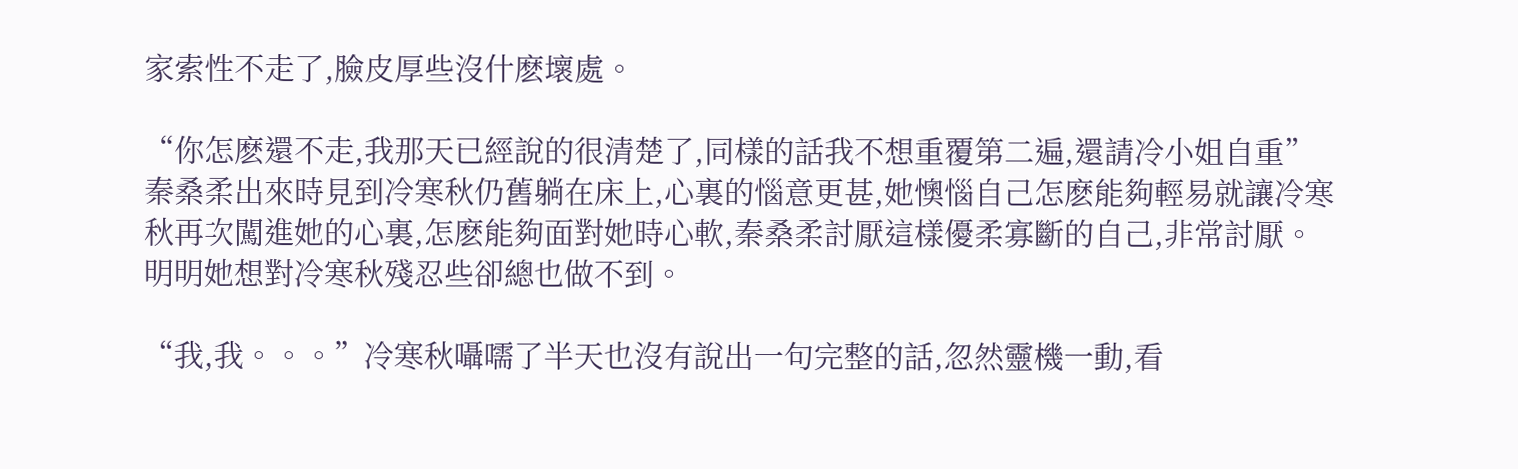家索性不走了,臉皮厚些沒什麽壞處。

“你怎麽還不走,我那天已經說的很清楚了,同樣的話我不想重覆第二遍,還請冷小姐自重”秦桑柔出來時見到冷寒秋仍舊躺在床上,心裏的惱意更甚,她懊惱自己怎麽能夠輕易就讓冷寒秋再次闖進她的心裏,怎麽能夠面對她時心軟,秦桑柔討厭這樣優柔寡斷的自己,非常討厭。明明她想對冷寒秋殘忍些卻總也做不到。

“我,我。。。”冷寒秋囁嚅了半天也沒有說出一句完整的話,忽然靈機一動,看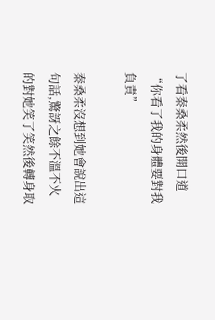了看秦桑柔然後開口道“你看了我的身體要對我負責”

秦桑柔沒想到她會說出這句話,驚訝之餘不溫不火的對她笑了笑然後轉身取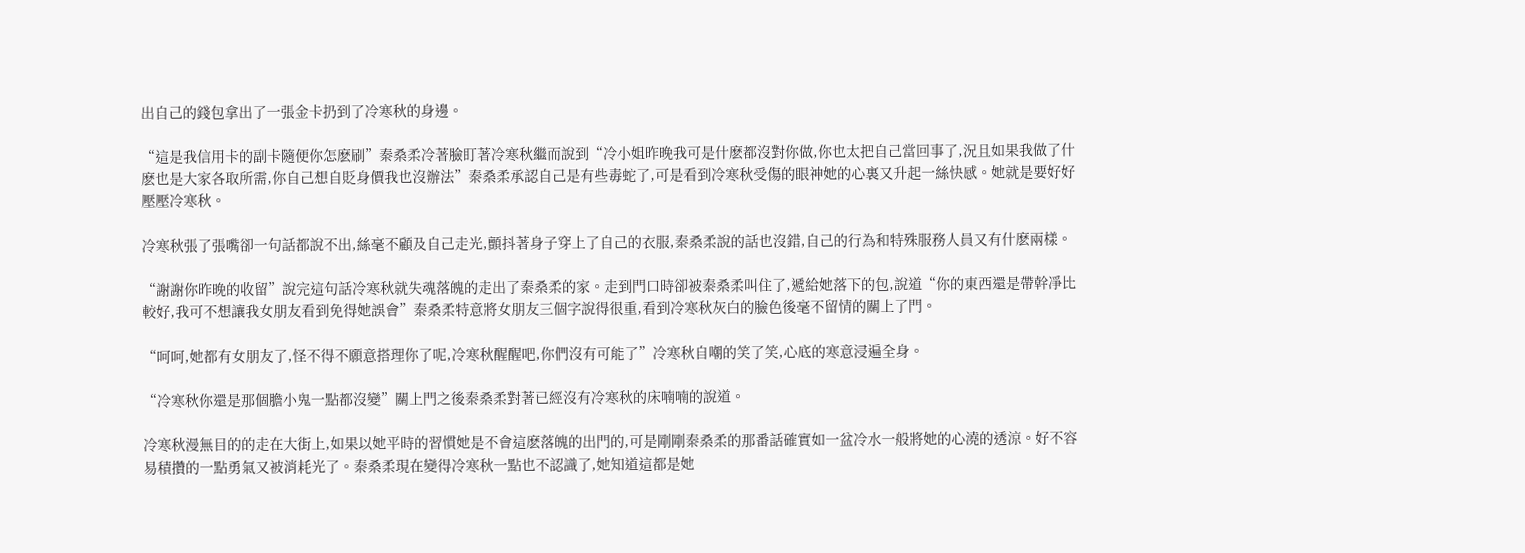出自己的錢包拿出了一張金卡扔到了冷寒秋的身邊。

“這是我信用卡的副卡隨便你怎麽刷”秦桑柔冷著臉盯著冷寒秋繼而說到“冷小姐昨晚我可是什麽都沒對你做,你也太把自己當回事了,況且如果我做了什麽也是大家各取所需,你自己想自貶身價我也沒辦法”秦桑柔承認自己是有些毒蛇了,可是看到冷寒秋受傷的眼神她的心裏又升起一絲快感。她就是要好好壓壓冷寒秋。

冷寒秋張了張嘴卻一句話都說不出,絲毫不顧及自己走光,顫抖著身子穿上了自己的衣服,秦桑柔說的話也沒錯,自己的行為和特殊服務人員又有什麽兩樣。

“謝謝你昨晚的收留”說完這句話冷寒秋就失魂落魄的走出了秦桑柔的家。走到門口時卻被秦桑柔叫住了,遞給她落下的包,說道“你的東西還是帶幹凈比較好,我可不想讓我女朋友看到免得她誤會”秦桑柔特意將女朋友三個字說得很重,看到冷寒秋灰白的臉色後毫不留情的關上了門。

“呵呵,她都有女朋友了,怪不得不願意搭理你了呢,冷寒秋醒醒吧,你們沒有可能了”冷寒秋自嘲的笑了笑,心底的寒意浸遍全身。

“冷寒秋你還是那個膽小鬼一點都沒變”關上門之後秦桑柔對著已經沒有冷寒秋的床喃喃的說道。

冷寒秋漫無目的的走在大街上,如果以她平時的習慣她是不會這麽落魄的出門的,可是剛剛秦桑柔的那番話確實如一盆冷水一般將她的心澆的透涼。好不容易積攢的一點勇氣又被消耗光了。秦桑柔現在變得冷寒秋一點也不認識了,她知道這都是她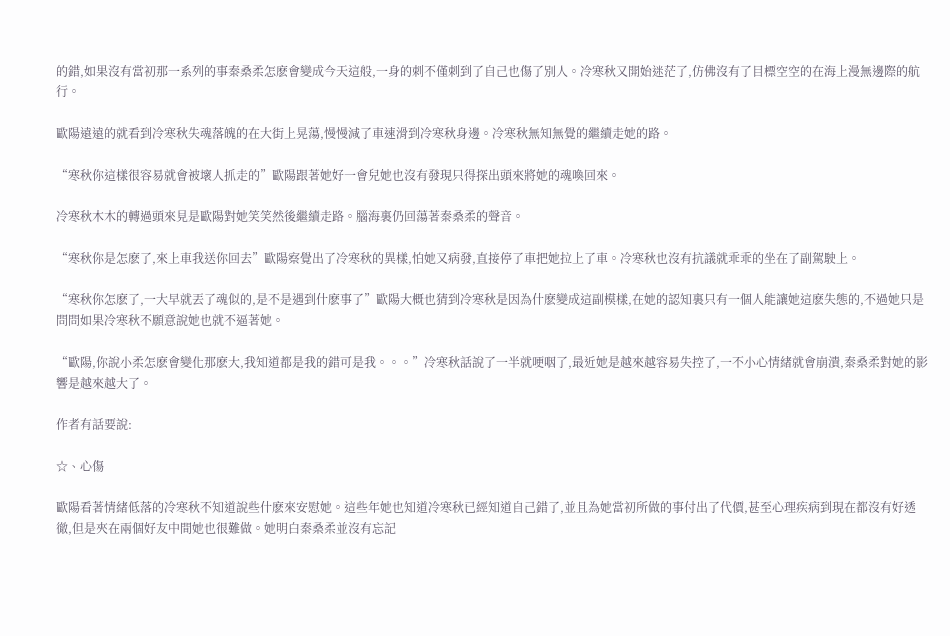的錯,如果沒有當初那一系列的事秦桑柔怎麽會變成今天這般,一身的刺不僅刺到了自己也傷了別人。冷寒秋又開始迷茫了,仿佛沒有了目標空空的在海上漫無邊際的航行。

歐陽遠遠的就看到冷寒秋失魂落魄的在大街上晃蕩,慢慢減了車速滑到冷寒秋身邊。冷寒秋無知無覺的繼續走她的路。

“寒秋你這樣很容易就會被壞人抓走的”歐陽跟著她好一會兒她也沒有發現只得探出頭來將她的魂喚回來。

冷寒秋木木的轉過頭來見是歐陽對她笑笑然後繼續走路。腦海裏仍回蕩著秦桑柔的聲音。

“寒秋你是怎麽了,來上車我送你回去”歐陽察覺出了冷寒秋的異樣,怕她又病發,直接停了車把她拉上了車。冷寒秋也沒有抗議就乖乖的坐在了副駕駛上。

“寒秋你怎麽了,一大早就丟了魂似的,是不是遇到什麽事了”歐陽大概也猜到冷寒秋是因為什麽變成這副模樣,在她的認知裏只有一個人能讓她這麽失態的,不過她只是問問如果冷寒秋不願意說她也就不逼著她。

“歐陽,你說小柔怎麽會變化那麽大,我知道都是我的錯可是我。。。”冷寒秋話說了一半就哽咽了,最近她是越來越容易失控了,一不小心情緒就會崩潰,秦桑柔對她的影響是越來越大了。

作者有話要說:

☆、心傷

歐陽看著情緒低落的冷寒秋不知道說些什麽來安慰她。這些年她也知道冷寒秋已經知道自己錯了,並且為她當初所做的事付出了代價,甚至心理疾病到現在都沒有好透徹,但是夾在兩個好友中間她也很難做。她明白秦桑柔並沒有忘記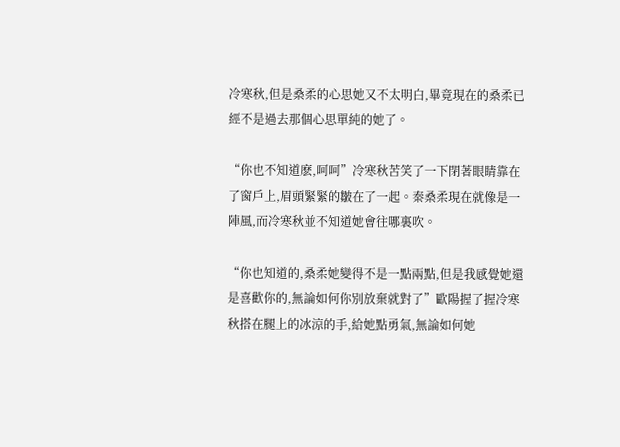冷寒秋,但是桑柔的心思她又不太明白,畢竟現在的桑柔已經不是過去那個心思單純的她了。

“你也不知道麽,呵呵”冷寒秋苦笑了一下閉著眼睛靠在了窗戶上,眉頭緊緊的皺在了一起。秦桑柔現在就像是一陣風,而冷寒秋並不知道她會往哪裏吹。

“你也知道的,桑柔她變得不是一點兩點,但是我感覺她還是喜歡你的,無論如何你別放棄就對了”歐陽握了握冷寒秋搭在腿上的冰涼的手,給她點勇氣,無論如何她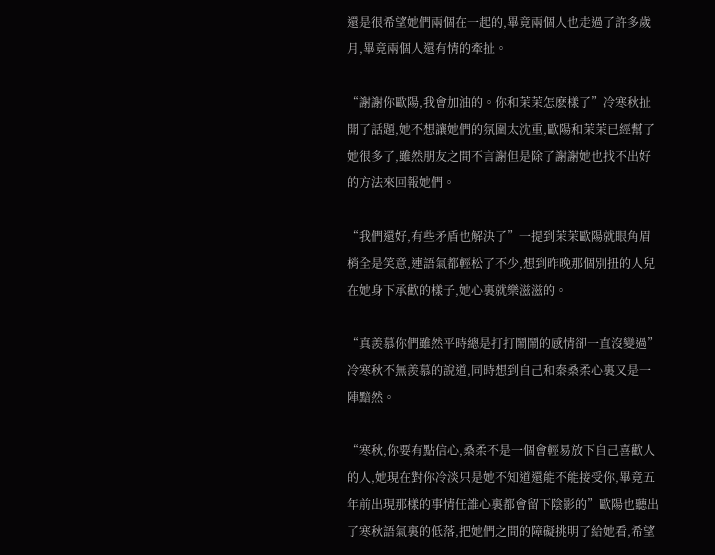還是很希望她們兩個在一起的,畢竟兩個人也走過了許多歲月,畢竟兩個人還有情的牽扯。

“謝謝你歐陽,我會加油的。你和茉茉怎麽樣了”冷寒秋扯開了話題,她不想讓她們的氛圍太沈重,歐陽和茉茉已經幫了她很多了,雖然朋友之間不言謝但是除了謝謝她也找不出好的方法來回報她們。

“我們還好,有些矛盾也解決了”一提到茉茉歐陽就眼角眉梢全是笑意,連語氣都輕松了不少,想到昨晚那個別扭的人兒在她身下承歡的樣子,她心裏就樂滋滋的。

“真羨慕你們雖然平時總是打打鬧鬧的感情卻一直沒變過”冷寒秋不無羨慕的說道,同時想到自己和秦桑柔心裏又是一陣黯然。

“寒秋,你要有點信心,桑柔不是一個會輕易放下自己喜歡人的人,她現在對你冷淡只是她不知道還能不能接受你,畢竟五年前出現那樣的事情任誰心裏都會留下陰影的”歐陽也聽出了寒秋語氣裏的低落,把她們之間的障礙挑明了給她看,希望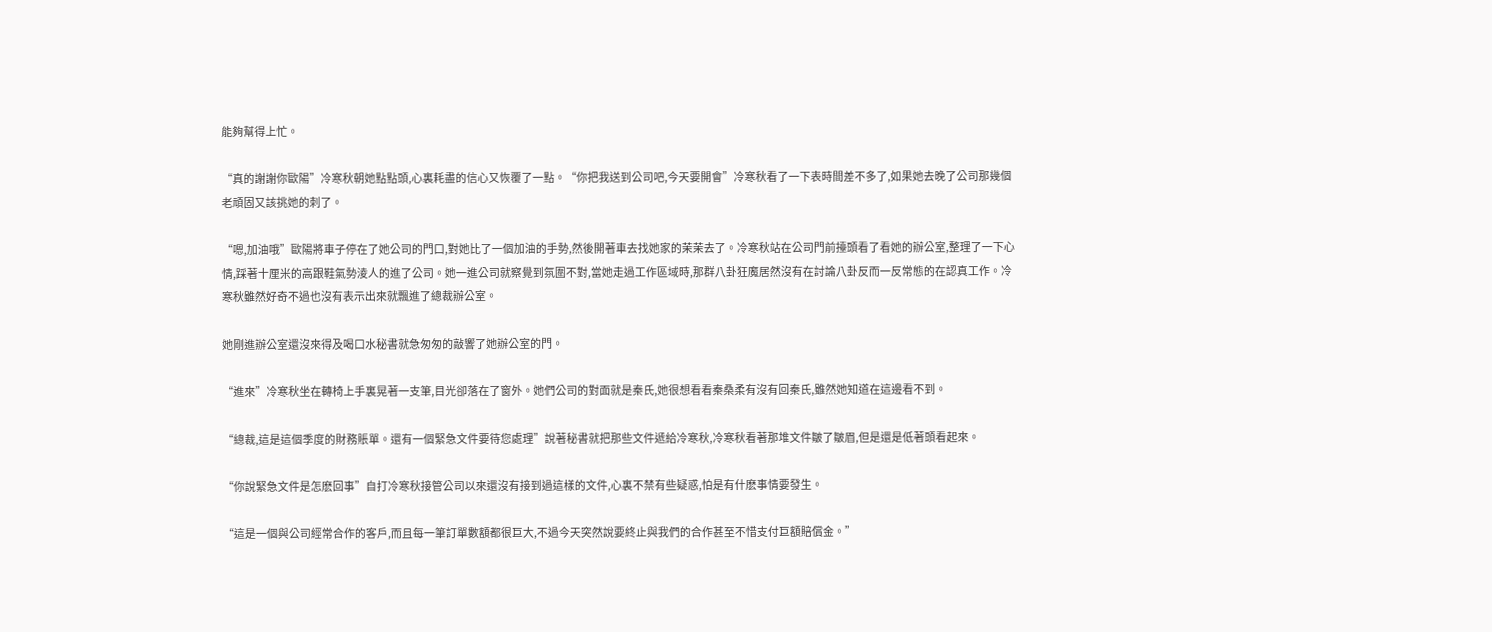能夠幫得上忙。

“真的謝謝你歐陽”冷寒秋朝她點點頭,心裏耗盡的信心又恢覆了一點。“你把我送到公司吧,今天要開會”冷寒秋看了一下表時間差不多了,如果她去晚了公司那幾個老頑固又該挑她的刺了。

“嗯,加油哦”歐陽將車子停在了她公司的門口,對她比了一個加油的手勢,然後開著車去找她家的茉茉去了。冷寒秋站在公司門前擡頭看了看她的辦公室,整理了一下心情,踩著十厘米的高跟鞋氣勢淩人的進了公司。她一進公司就察覺到氛圍不對,當她走過工作區域時,那群八卦狂魔居然沒有在討論八卦反而一反常態的在認真工作。冷寒秋雖然好奇不過也沒有表示出來就飄進了總裁辦公室。

她剛進辦公室還沒來得及喝口水秘書就急匆匆的敲響了她辦公室的門。

“進來”冷寒秋坐在轉椅上手裏晃著一支筆,目光卻落在了窗外。她們公司的對面就是秦氏,她很想看看秦桑柔有沒有回秦氏,雖然她知道在這邊看不到。

“總裁,這是這個季度的財務賬單。還有一個緊急文件要待您處理”說著秘書就把那些文件遞給冷寒秋,冷寒秋看著那堆文件皺了皺眉,但是還是低著頭看起來。

“你說緊急文件是怎麽回事”自打冷寒秋接管公司以來還沒有接到過這樣的文件,心裏不禁有些疑惑,怕是有什麽事情要發生。

“這是一個與公司經常合作的客戶,而且每一筆訂單數額都很巨大,不過今天突然說要終止與我們的合作甚至不惜支付巨額賠償金。”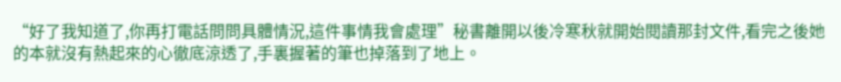“好了我知道了,你再打電話問問具體情況,這件事情我會處理”秘書離開以後冷寒秋就開始閱讀那封文件,看完之後她的本就沒有熱起來的心徹底涼透了,手裏握著的筆也掉落到了地上。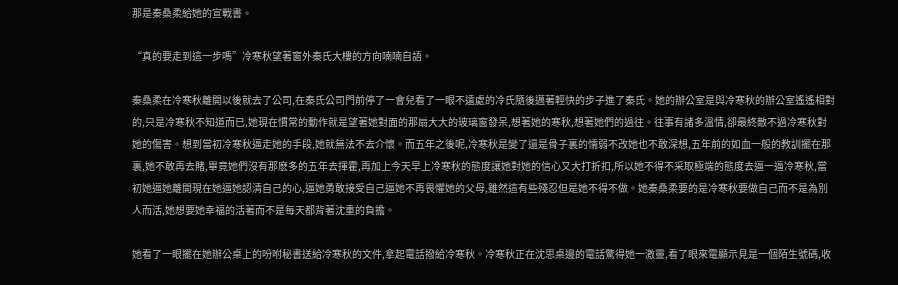那是秦桑柔給她的宣戰書。

“真的要走到這一步嗎”冷寒秋望著窗外秦氏大樓的方向喃喃自語。

秦桑柔在冷寒秋離開以後就去了公司,在秦氏公司門前停了一會兒看了一眼不遠處的冷氏隨後邁著輕快的步子進了秦氏。她的辦公室是與冷寒秋的辦公室遙遙相對的,只是冷寒秋不知道而已,她現在慣常的動作就是望著她對面的那扇大大的玻璃窗發呆,想著她的寒秋,想著她們的過往。往事有諸多溫情,卻最終敵不過冷寒秋對她的傷害。想到當初冷寒秋逼走她的手段,她就無法不去介懷。而五年之後呢,冷寒秋是變了還是骨子裏的懦弱不改她也不敢深想,五年前的如血一般的教訓擺在那裏,她不敢再去賭,畢竟她們沒有那麽多的五年去揮霍,再加上今天早上冷寒秋的態度讓她對她的信心又大打折扣,所以她不得不采取極端的態度去逼一逼冷寒秋,當初她逼她離開現在她逼她認清自己的心,逼她勇敢接受自己逼她不再畏懼她的父母,雖然這有些殘忍但是她不得不做。她秦桑柔要的是冷寒秋要做自己而不是為別人而活,她想要她幸福的活著而不是每天都背著沈重的負擔。

她看了一眼擺在她辦公桌上的吩咐秘書送給冷寒秋的文件,拿起電話撥給冷寒秋。冷寒秋正在沈思桌邊的電話驚得她一激靈,看了眼來電顯示見是一個陌生號碼,收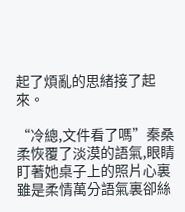起了煩亂的思緒接了起來。

“冷總,文件看了嗎”秦桑柔恢覆了淡漠的語氣,眼睛盯著她桌子上的照片心裏雖是柔情萬分語氣裏卻絲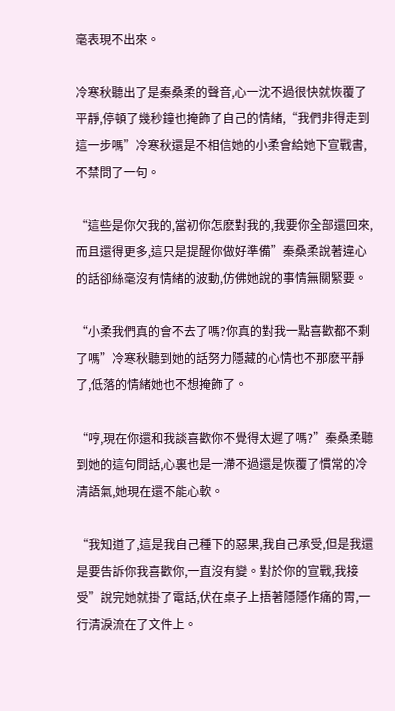毫表現不出來。

冷寒秋聽出了是秦桑柔的聲音,心一沈不過很快就恢覆了平靜,停頓了幾秒鐘也掩飾了自己的情緒,“我們非得走到這一步嗎”冷寒秋還是不相信她的小柔會給她下宣戰書,不禁問了一句。

“這些是你欠我的,當初你怎麽對我的,我要你全部還回來,而且還得更多,這只是提醒你做好準備”秦桑柔說著違心的話卻絲毫沒有情緒的波動,仿佛她說的事情無關緊要。

“小柔我們真的會不去了嗎?你真的對我一點喜歡都不剩了嗎”冷寒秋聽到她的話努力隱藏的心情也不那麽平靜了,低落的情緒她也不想掩飾了。

“哼,現在你還和我談喜歡你不覺得太遲了嗎?”秦桑柔聽到她的這句問話,心裏也是一滯不過還是恢覆了慣常的冷清語氣,她現在還不能心軟。

“我知道了,這是我自己種下的惡果,我自己承受,但是我還是要告訴你我喜歡你,一直沒有變。對於你的宣戰,我接受”說完她就掛了電話,伏在桌子上捂著隱隱作痛的胃,一行清淚流在了文件上。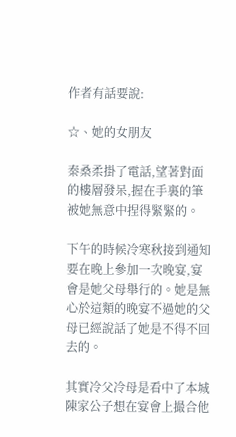作者有話要說:

☆、她的女朋友

秦桑柔掛了電話,望著對面的樓層發呆,握在手裏的筆被她無意中捏得緊緊的。

下午的時候冷寒秋接到通知要在晚上參加一次晚宴,宴會是她父母舉行的。她是無心於這類的晚宴不過她的父母已經說話了她是不得不回去的。

其實冷父冷母是看中了本城陳家公子想在宴會上撮合他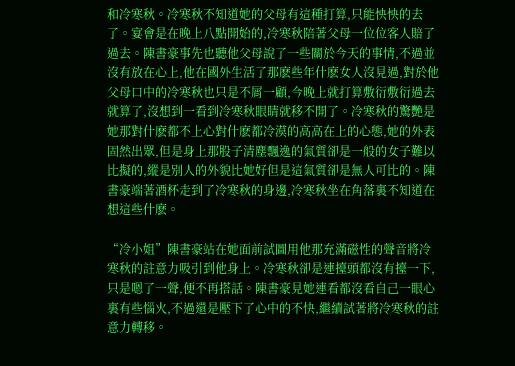和冷寒秋。冷寒秋不知道她的父母有這種打算,只能怏怏的去了。宴會是在晚上八點開始的,冷寒秋陪著父母一位位客人賠了過去。陳書豪事先也聽他父母說了一些關於今天的事情,不過並沒有放在心上,他在國外生活了那麽些年什麽女人沒見過,對於他父母口中的冷寒秋也只是不屑一顧,今晚上就打算敷衍敷衍過去就算了,沒想到一看到冷寒秋眼睛就移不開了。冷寒秋的驚艷是她那對什麽都不上心對什麽都冷漠的高高在上的心態,她的外表固然出眾,但是身上那股子清塵飄逸的氣質卻是一般的女子難以比擬的,縱是別人的外貌比她好但是這氣質卻是無人可比的。陳書豪端著酒杯走到了冷寒秋的身邊,冷寒秋坐在角落裏不知道在想這些什麽。

“冷小姐”陳書豪站在她面前試圖用他那充滿磁性的聲音將冷寒秋的註意力吸引到他身上。冷寒秋卻是連擡頭都沒有擡一下,只是嗯了一聲,便不再搭話。陳書豪見她連看都沒看自己一眼心裏有些惱火,不過還是壓下了心中的不快,繼續試著將冷寒秋的註意力轉移。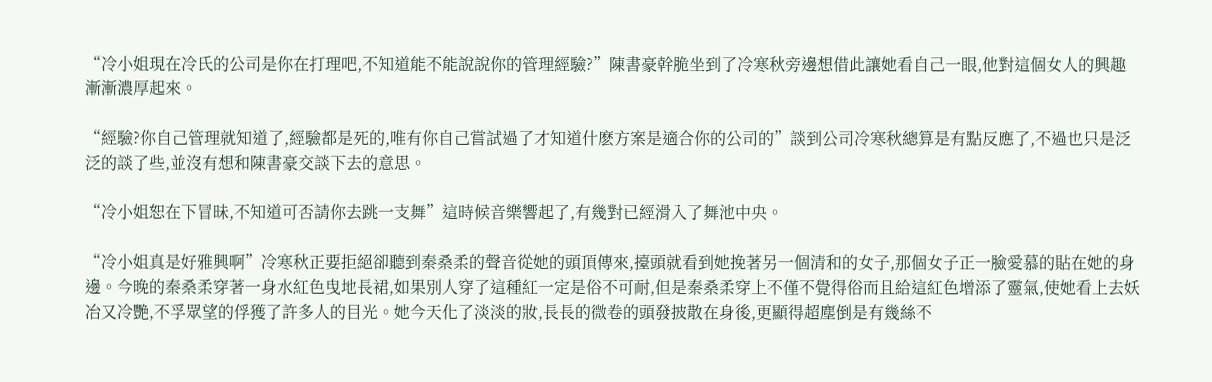“冷小姐現在冷氏的公司是你在打理吧,不知道能不能說說你的管理經驗?”陳書豪幹脆坐到了冷寒秋旁邊想借此讓她看自己一眼,他對這個女人的興趣漸漸濃厚起來。

“經驗?你自己管理就知道了,經驗都是死的,唯有你自己嘗試過了才知道什麽方案是適合你的公司的”談到公司冷寒秋總算是有點反應了,不過也只是泛泛的談了些,並沒有想和陳書豪交談下去的意思。

“冷小姐恕在下冒昧,不知道可否請你去跳一支舞”這時候音樂響起了,有幾對已經滑入了舞池中央。

“冷小姐真是好雅興啊”冷寒秋正要拒絕卻聽到秦桑柔的聲音從她的頭頂傳來,擡頭就看到她挽著另一個清和的女子,那個女子正一臉愛慕的貼在她的身邊。今晚的秦桑柔穿著一身水紅色曳地長裙,如果別人穿了這種紅一定是俗不可耐,但是秦桑柔穿上不僅不覺得俗而且給這紅色增添了靈氣,使她看上去妖冶又冷艷,不孚眾望的俘獲了許多人的目光。她今天化了淡淡的妝,長長的微卷的頭發披散在身後,更顯得超塵倒是有幾絲不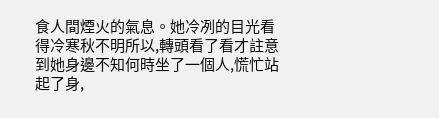食人間煙火的氣息。她冷冽的目光看得冷寒秋不明所以,轉頭看了看才註意到她身邊不知何時坐了一個人,慌忙站起了身,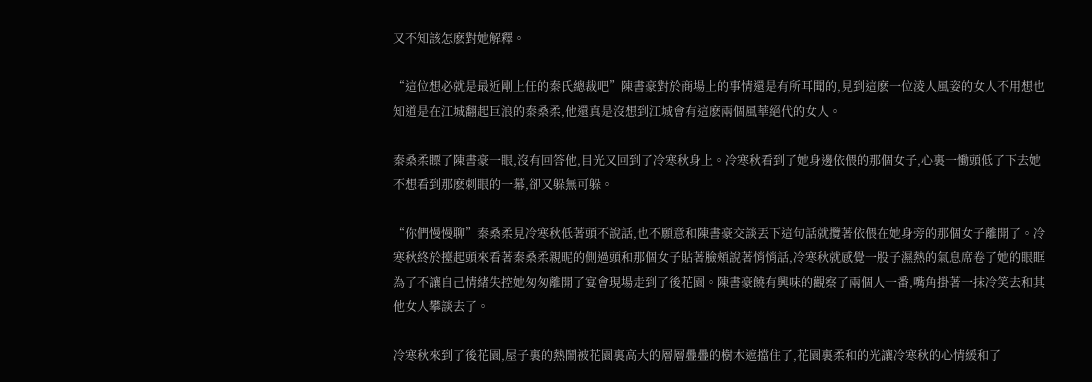又不知該怎麽對她解釋。

“這位想必就是最近剛上任的秦氏總裁吧”陳書豪對於商場上的事情還是有所耳聞的,見到這麽一位淩人風姿的女人不用想也知道是在江城翻起巨浪的秦桑柔,他還真是沒想到江城會有這麽兩個風華絕代的女人。

秦桑柔瞟了陳書豪一眼,沒有回答他,目光又回到了冷寒秋身上。冷寒秋看到了她身邊依偎的那個女子,心裏一慟頭低了下去她不想看到那麽刺眼的一幕,卻又躲無可躲。

“你們慢慢聊”秦桑柔見冷寒秋低著頭不說話,也不願意和陳書豪交談丟下這句話就攬著依偎在她身旁的那個女子離開了。冷寒秋終於擡起頭來看著秦桑柔親昵的側過頭和那個女子貼著臉頰說著悄悄話,冷寒秋就感覺一股子濕熱的氣息席卷了她的眼眶為了不讓自己情緒失控她匆匆離開了宴會現場走到了後花園。陳書豪饒有興味的觀察了兩個人一番,嘴角掛著一抹冷笑去和其他女人攀談去了。

冷寒秋來到了後花園,屋子裏的熱鬧被花園裏高大的層層疊疊的樹木遮擋住了,花園裏柔和的光讓冷寒秋的心情緩和了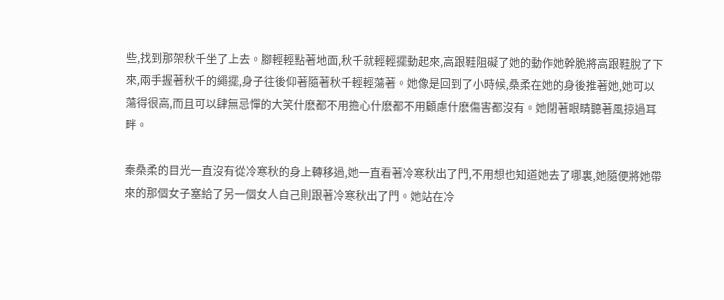些,找到那架秋千坐了上去。腳輕輕點著地面,秋千就輕輕擺動起來,高跟鞋阻礙了她的動作她幹脆將高跟鞋脫了下來,兩手握著秋千的繩擺,身子往後仰著隨著秋千輕輕蕩著。她像是回到了小時候,桑柔在她的身後推著她,她可以蕩得很高,而且可以肆無忌憚的大笑什麽都不用擔心什麽都不用顧慮什麽傷害都沒有。她閉著眼睛聽著風掠過耳畔。

秦桑柔的目光一直沒有從冷寒秋的身上轉移過,她一直看著冷寒秋出了門,不用想也知道她去了哪裏,她隨便將她帶來的那個女子塞給了另一個女人自己則跟著冷寒秋出了門。她站在冷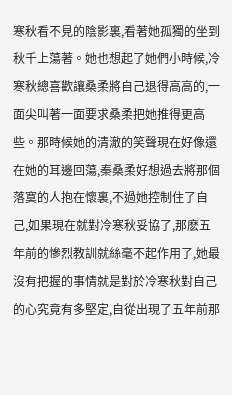寒秋看不見的陰影裏,看著她孤獨的坐到秋千上蕩著。她也想起了她們小時候,冷寒秋總喜歡讓桑柔將自己退得高高的,一面尖叫著一面要求桑柔把她推得更高些。那時候她的清澈的笑聲現在好像還在她的耳邊回蕩,秦桑柔好想過去將那個落寞的人抱在懷裏,不過她控制住了自己,如果現在就對冷寒秋妥協了,那麽五年前的慘烈教訓就絲毫不起作用了,她最沒有把握的事情就是對於冷寒秋對自己的心究竟有多堅定,自從出現了五年前那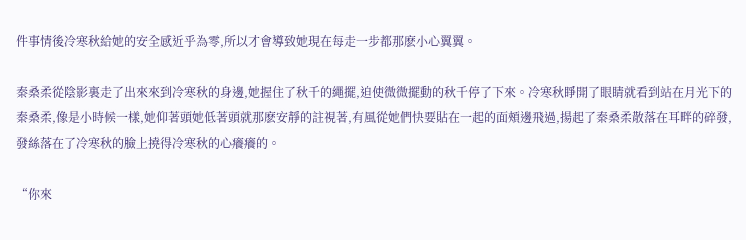件事情後冷寒秋給她的安全感近乎為零,所以才會導致她現在每走一步都那麽小心翼翼。

秦桑柔從陰影裏走了出來來到冷寒秋的身邊,她握住了秋千的繩擺,迫使微微擺動的秋千停了下來。冷寒秋睜開了眼睛就看到站在月光下的秦桑柔,像是小時候一樣,她仰著頭她低著頭就那麽安靜的註視著,有風從她們快要貼在一起的面頰邊飛過,揚起了秦桑柔散落在耳畔的碎發,發絲落在了冷寒秋的臉上撓得冷寒秋的心癢癢的。

“你來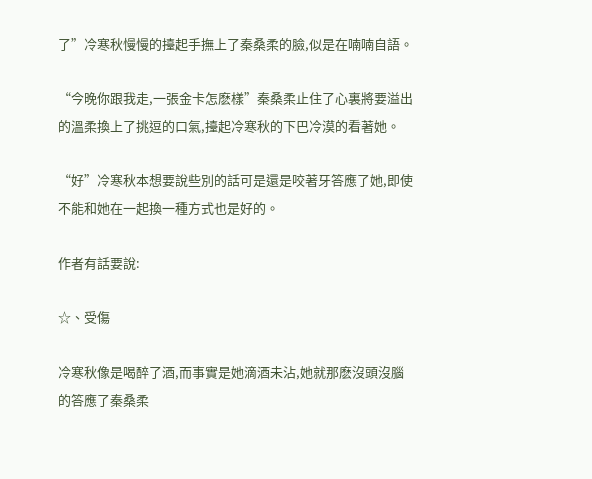了”冷寒秋慢慢的擡起手撫上了秦桑柔的臉,似是在喃喃自語。

“今晚你跟我走,一張金卡怎麽樣”秦桑柔止住了心裏將要溢出的溫柔換上了挑逗的口氣,擡起冷寒秋的下巴冷漠的看著她。

“好”冷寒秋本想要說些別的話可是還是咬著牙答應了她,即使不能和她在一起換一種方式也是好的。

作者有話要說:

☆、受傷

冷寒秋像是喝醉了酒,而事實是她滴酒未沾,她就那麽沒頭沒腦的答應了秦桑柔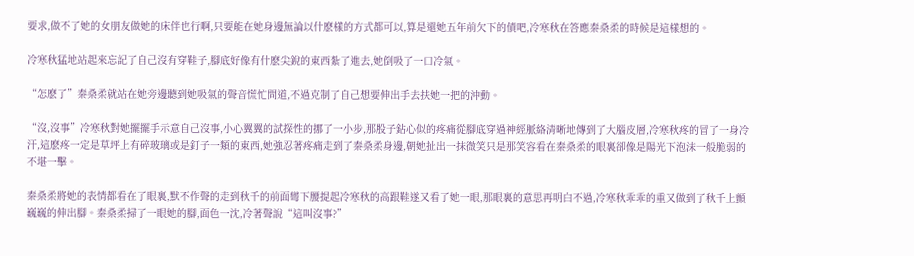要求,做不了她的女朋友做她的床伴也行啊,只要能在她身邊無論以什麽樣的方式都可以,算是還她五年前欠下的債吧,冷寒秋在答應秦桑柔的時候是這樣想的。

冷寒秋猛地站起來忘記了自己沒有穿鞋子,腳底好像有什麽尖銳的東西紮了進去,她倒吸了一口冷氣。

“怎麽了”秦桑柔就站在她旁邊聽到她吸氣的聲音慌忙問道,不過克制了自己想要伸出手去扶她一把的沖動。

“沒,沒事”冷寒秋對她擺擺手示意自己沒事,小心翼翼的試探性的挪了一小步,那股子鉆心似的疼痛從腳底穿過神經脈絡清晰地傳到了大腦皮層,冷寒秋疼的冒了一身冷汗,這麽疼一定是草坪上有碎玻璃或是釘子一類的東西,她強忍著疼痛走到了秦桑柔身邊,朝她扯出一抹微笑只是那笑容看在秦桑柔的眼裏卻像是陽光下泡沫一般脆弱的不堪一擊。

秦桑柔將她的表情都看在了眼裏,默不作聲的走到秋千的前面彎下腰提起冷寒秋的高跟鞋遂又看了她一眼,那眼裏的意思再明白不過,冷寒秋乖乖的重又做到了秋千上顫巍巍的伸出腳。秦桑柔掃了一眼她的腳,面色一沈,冷著聲說“這叫沒事?”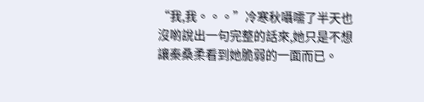“我,我。。。”冷寒秋囁嚅了半天也沒喲說出一句完整的話來,她只是不想讓秦桑柔看到她脆弱的一面而已。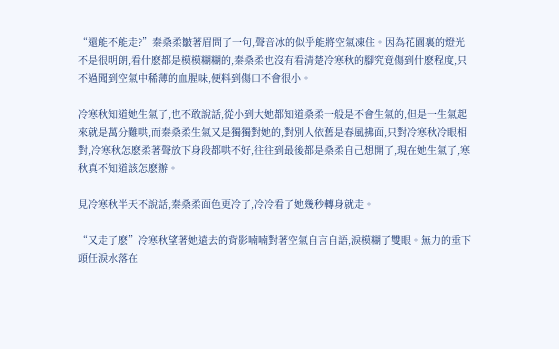“還能不能走?”秦桑柔皺著眉問了一句,聲音冰的似乎能將空氣凍住。因為花園裏的燈光不是很明朗,看什麽都是模模糊糊的,秦桑柔也沒有看清楚冷寒秋的腳究竟傷到什麽程度,只不過聞到空氣中稀薄的血腥味,便料到傷口不會很小。

冷寒秋知道她生氣了,也不敢說話,從小到大她都知道桑柔一般是不會生氣的,但是一生氣起來就是萬分難哄,而秦桑柔生氣又是獨獨對她的,對別人依舊是春風拂面,只對冷寒秋冷眼相對,冷寒秋怎麽柔著聲放下身段都哄不好,往往到最後都是桑柔自己想開了,現在她生氣了,寒秋真不知道該怎麽辦。

見冷寒秋半天不說話,秦桑柔面色更冷了,冷冷看了她幾秒轉身就走。

“又走了麽”冷寒秋望著她遠去的背影喃喃對著空氣自言自語,淚模糊了雙眼。無力的垂下頭任淚水落在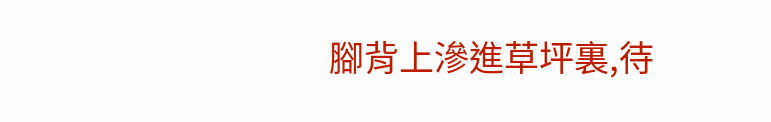腳背上滲進草坪裏,待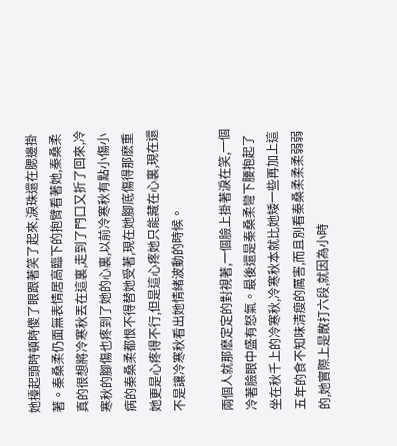她擡起頭時頓時傻了眼跟著笑了起來,淚珠還在腮邊掛著。秦桑柔仍面無表情居高臨下的抱臂看著她,秦桑柔真的很想將冷寒秋丟在這裏,走到了門口又折了回來,冷寒秋的腳傷也疼到了她的心裏,以前冷寒秋有點小傷小病的秦桑柔都恨不得替她受著,現在她腳底傷得那麽重她更是心疼得不行,但是這心疼她只能藏在心裏,現在還不是讓冷寒秋看出她情緒波動的時候。

兩個人就那麽定定的對視著,一個臉上掛著淚在笑,一個冷著臉眼中盛有怒氣。最後還是秦桑柔彎下腰抱起了坐在秋千上的冷寒秋,冷寒秋本就比她矮一些再加上這五年的食不知味清瘦的厲害,而且別看秦桑柔柔柔弱弱的,她實際上是散打六段,就因為小時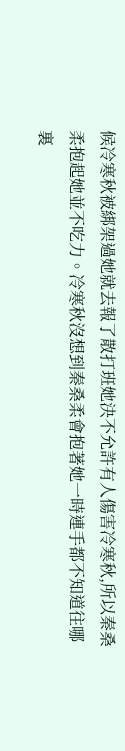候冷寒秋被綁架過她就去報了散打班她決不允許有人傷害冷寒秋,所以秦桑柔抱起她並不吃力。冷寒秋沒想到秦桑柔會抱著她一時連手都不知道往哪裏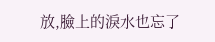放,臉上的淚水也忘了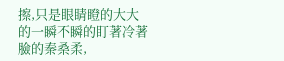擦,只是眼睛瞪的大大的一瞬不瞬的盯著冷著臉的秦桑柔,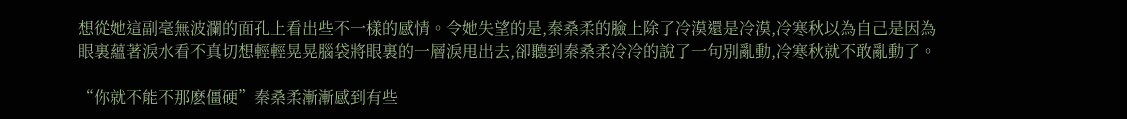想從她這副毫無波瀾的面孔上看出些不一樣的感情。令她失望的是,秦桑柔的臉上除了冷漠還是冷漠,冷寒秋以為自己是因為眼裏蘊著淚水看不真切想輕輕晃晃腦袋將眼裏的一層淚甩出去,卻聽到秦桑柔冷冷的說了一句別亂動,冷寒秋就不敢亂動了。

“你就不能不那麽僵硬”秦桑柔漸漸感到有些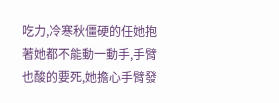吃力,冷寒秋僵硬的任她抱著她都不能動一動手,手臂也酸的要死,她擔心手臂發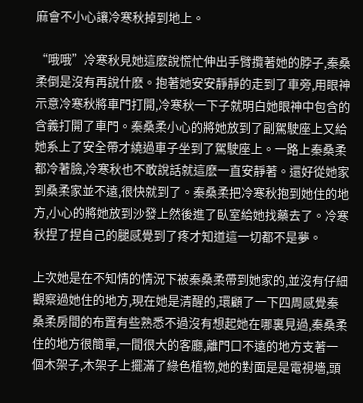麻會不小心讓冷寒秋掉到地上。

“哦哦”冷寒秋見她這麽說慌忙伸出手臂攬著她的脖子,秦桑柔倒是沒有再說什麽。抱著她安安靜靜的走到了車旁,用眼神示意冷寒秋將車門打開,冷寒秋一下子就明白她眼神中包含的含義打開了車門。秦桑柔小心的將她放到了副駕駛座上又給她系上了安全帶才繞過車子坐到了駕駛座上。一路上秦桑柔都冷著臉,冷寒秋也不敢說話就這麽一直安靜著。還好從她家到桑柔家並不遠,很快就到了。秦桑柔把冷寒秋抱到她住的地方,小心的將她放到沙發上然後進了臥室給她找藥去了。冷寒秋捏了捏自己的腿感覺到了疼才知道這一切都不是夢。

上次她是在不知情的情況下被秦桑柔帶到她家的,並沒有仔細觀察過她住的地方,現在她是清醒的,環顧了一下四周感覺秦桑柔房間的布置有些熟悉不過沒有想起她在哪裏見過,秦桑柔住的地方很簡單,一間很大的客廳,離門口不遠的地方支著一個木架子,木架子上擺滿了綠色植物,她的對面是是電視墻,頭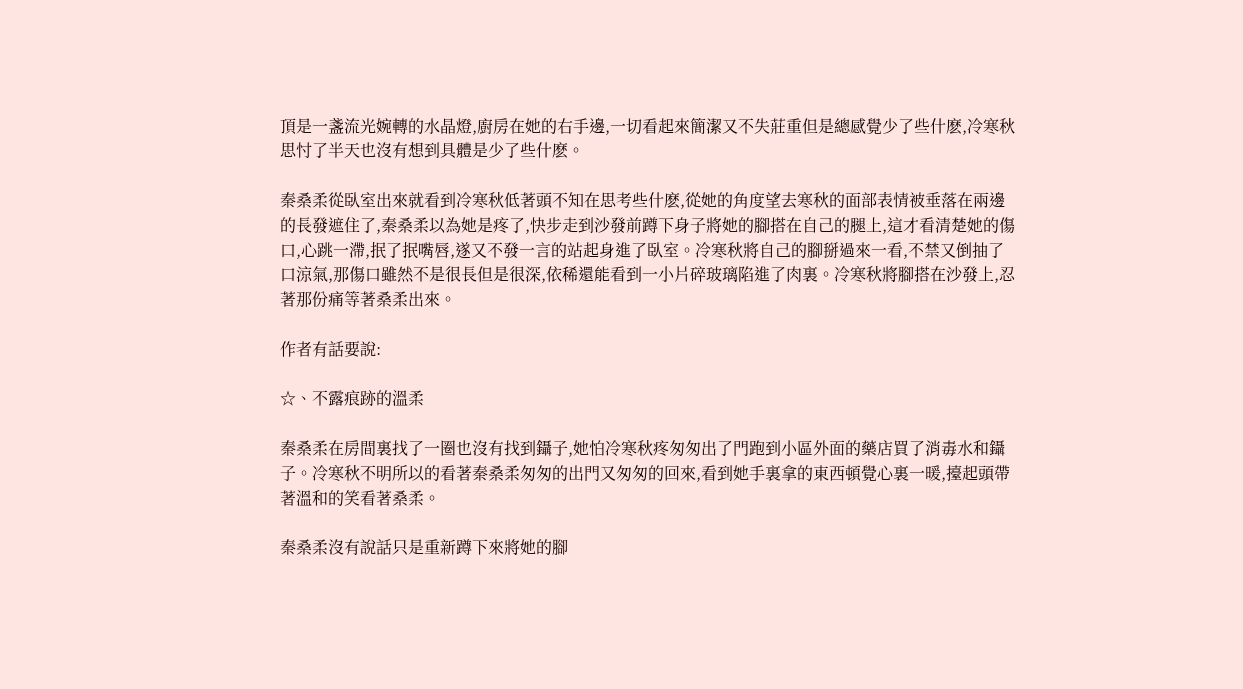頂是一盞流光婉轉的水晶燈,廚房在她的右手邊,一切看起來簡潔又不失莊重但是總感覺少了些什麽,冷寒秋思忖了半天也沒有想到具體是少了些什麽。

秦桑柔從臥室出來就看到冷寒秋低著頭不知在思考些什麽,從她的角度望去寒秋的面部表情被垂落在兩邊的長發遮住了,秦桑柔以為她是疼了,快步走到沙發前蹲下身子將她的腳搭在自己的腿上,這才看清楚她的傷口,心跳一滯,抿了抿嘴唇,遂又不發一言的站起身進了臥室。冷寒秋將自己的腳掰過來一看,不禁又倒抽了口涼氣,那傷口雖然不是很長但是很深,依稀還能看到一小片碎玻璃陷進了肉裏。冷寒秋將腳搭在沙發上,忍著那份痛等著桑柔出來。

作者有話要說:

☆、不露痕跡的溫柔

秦桑柔在房間裏找了一圈也沒有找到鑷子,她怕冷寒秋疼匆匆出了門跑到小區外面的藥店買了消毒水和鑷子。冷寒秋不明所以的看著秦桑柔匆匆的出門又匆匆的回來,看到她手裏拿的東西頓覺心裏一暖,擡起頭帶著溫和的笑看著桑柔。

秦桑柔沒有說話只是重新蹲下來將她的腳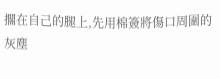擱在自己的腿上,先用棉簽將傷口周圍的灰塵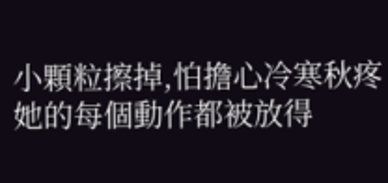小顆粒擦掉,怕擔心冷寒秋疼她的每個動作都被放得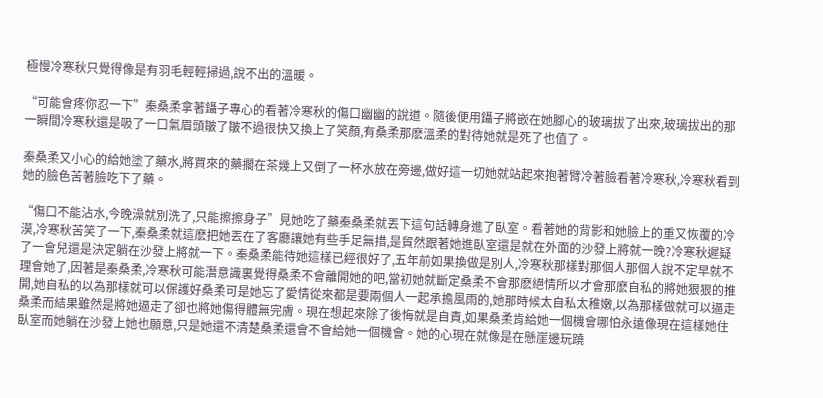極慢冷寒秋只覺得像是有羽毛輕輕掃過,說不出的溫暖。

“可能會疼你忍一下”秦桑柔拿著鑷子專心的看著冷寒秋的傷口幽幽的說道。隨後便用鑷子將嵌在她腳心的玻璃拔了出來,玻璃拔出的那一瞬間冷寒秋還是吸了一口氣眉頭皺了皺不過很快又換上了笑顏,有桑柔那麽溫柔的對待她就是死了也值了。

秦桑柔又小心的給她塗了藥水,將買來的藥擱在茶幾上又倒了一杯水放在旁邊,做好這一切她就站起來抱著臂冷著臉看著冷寒秋,冷寒秋看到她的臉色苦著臉吃下了藥。

“傷口不能沾水,今晚澡就別洗了,只能擦擦身子”見她吃了藥秦桑柔就丟下這句話轉身進了臥室。看著她的背影和她臉上的重又恢覆的冷漠,冷寒秋苦笑了一下,秦桑柔就這麽把她丟在了客廳讓她有些手足無措,是貿然跟著她進臥室還是就在外面的沙發上將就一晚?冷寒秋遲疑了一會兒還是決定躺在沙發上將就一下。秦桑柔能待她這樣已經很好了,五年前如果換做是別人,冷寒秋那樣對那個人那個人說不定早就不理會她了,因著是秦桑柔,冷寒秋可能潛意識裏覺得桑柔不會離開她的吧,當初她就斷定桑柔不會那麽絕情所以才會那麽自私的將她狠狠的推開,她自私的以為那樣就可以保護好桑柔可是她忘了愛情從來都是要兩個人一起承擔風雨的,她那時候太自私太稚嫩,以為那樣做就可以逼走桑柔而結果雖然是將她逼走了卻也將她傷得體無完膚。現在想起來除了後悔就是自責,如果桑柔肯給她一個機會哪怕永遠像現在這樣她住臥室而她躺在沙發上她也願意,只是她還不清楚桑柔還會不會給她一個機會。她的心現在就像是在懸崖邊玩蹺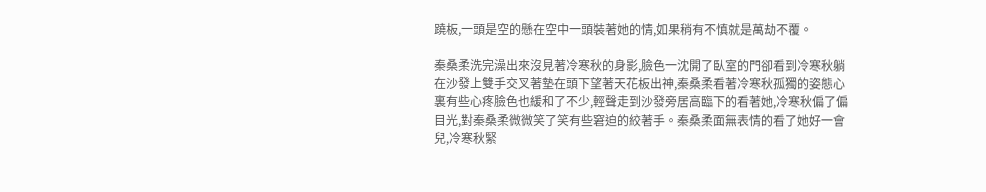蹺板,一頭是空的懸在空中一頭裝著她的情,如果稍有不慎就是萬劫不覆。

秦桑柔洗完澡出來沒見著冷寒秋的身影,臉色一沈開了臥室的門卻看到冷寒秋躺在沙發上雙手交叉著墊在頭下望著天花板出神,秦桑柔看著冷寒秋孤獨的姿態心裏有些心疼臉色也緩和了不少,輕聲走到沙發旁居高臨下的看著她,冷寒秋偏了偏目光,對秦桑柔微微笑了笑有些窘迫的絞著手。秦桑柔面無表情的看了她好一會兒,冷寒秋緊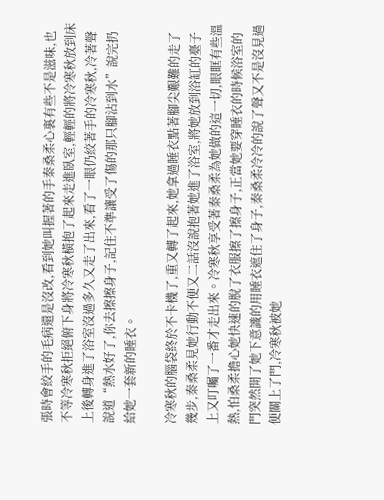張時會絞手的毛病還是沒改,看到她叫握著的手秦桑柔心裏有些不是滋味,也不等冷寒秋拒絕俯下身將冷寒秋橫抱了起來走進臥室,輕輕的將冷寒秋放到床上後轉身進了浴室沒過多久又走了出來,看了一眼仍絞著手的冷寒秋,冷著聲說道“熱水好了,你去擦擦身子,記住不準讓受了傷的那只腳沾到水”說完扔給她一套新的睡衣。

冷寒秋的腦袋終於不卡機了,重又轉了起來,她拿過睡衣點著腳尖艱難的走了幾步,秦桑柔見她行動不便又二話沒說抱著她進了浴室,將她放到浴缸的臺子上又叮囑了一番才走出來。冷寒秋享受著秦桑柔為她做的這一切,眼眶有些溫熱,怕桑柔擔心她快速的脫了衣服擦了擦身子,正當她要穿睡衣的時候浴室的門突然開了她下意識的用睡衣遮住了身子,秦桑柔冷冷的說了聲又不是沒見過便關上了門,冷寒秋被她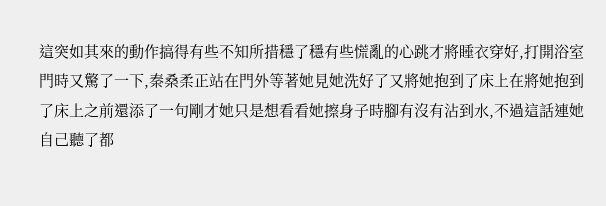這突如其來的動作搞得有些不知所措穩了穩有些慌亂的心跳才將睡衣穿好,打開浴室門時又驚了一下,秦桑柔正站在門外等著她見她洗好了又將她抱到了床上在將她抱到了床上之前還添了一句剛才她只是想看看她擦身子時腳有沒有沾到水,不過這話連她自己聽了都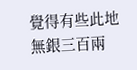覺得有些此地無銀三百兩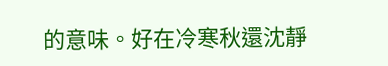的意味。好在冷寒秋還沈靜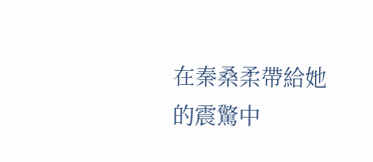在秦桑柔帶給她的震驚中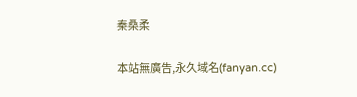秦桑柔

本站無廣告,永久域名(fanyan.cc)